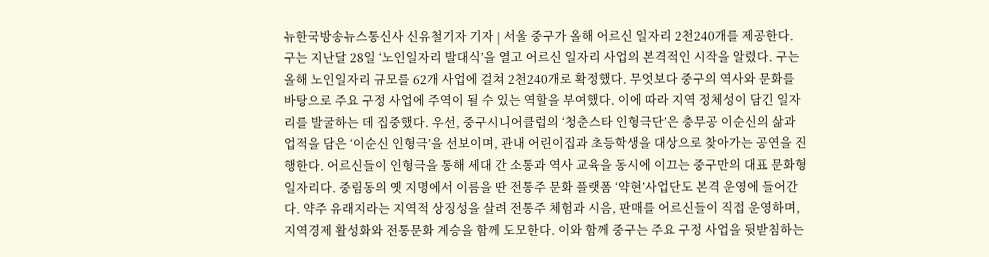뉴한국방송뉴스통신사 신유철기자 기자 | 서울 중구가 올해 어르신 일자리 2천240개를 제공한다. 구는 지난달 28일 ‘노인일자리 발대식’을 열고 어르신 일자리 사업의 본격적인 시작을 알렸다. 구는 올해 노인일자리 규모를 62개 사업에 걸쳐 2천240개로 확정했다. 무엇보다 중구의 역사와 문화를 바탕으로 주요 구정 사업에 주역이 될 수 있는 역할을 부여했다. 이에 따라 지역 정체성이 담긴 일자리를 발굴하는 데 집중했다. 우선, 중구시니어클럽의 ‘청춘스타 인형극단’은 충무공 이순신의 삶과 업적을 담은 ‘이순신 인형극’을 선보이며, 관내 어린이집과 초등학생을 대상으로 찾아가는 공연을 진행한다. 어르신들이 인형극을 통해 세대 간 소통과 역사 교육을 동시에 이끄는 중구만의 대표 문화형 일자리다. 중림동의 옛 지명에서 이름을 딴 전통주 문화 플랫폼 ‘약현’사업단도 본격 운영에 들어간다. 약주 유래지라는 지역적 상징성을 살려 전통주 체험과 시음, 판매를 어르신들이 직접 운영하며, 지역경제 활성화와 전통문화 계승을 함께 도모한다. 이와 함께 중구는 주요 구정 사업을 뒷받침하는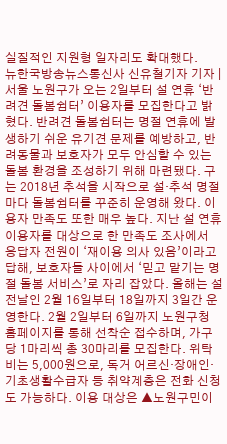실질적인 지원형 일자리도 확대했다.
뉴한국방송뉴스통신사 신유철기자 기자 | 서울 노원구가 오는 2일부터 설 연휴 ‘반려견 돌봄쉼터’ 이용자를 모집한다고 밝혔다. 반려견 돌봄쉼터는 명절 연휴에 발생하기 쉬운 유기견 문제를 예방하고, 반려동물과 보호자가 모두 안심할 수 있는 돌봄 환경을 조성하기 위해 마련됐다. 구는 2018년 추석을 시작으로 설·추석 명절마다 돌봄쉼터를 꾸준히 운영해 왔다. 이용자 만족도 또한 매우 높다. 지난 설 연휴 이용자를 대상으로 한 만족도 조사에서 응답자 전원이 ‘재이용 의사 있음’이라고 답해, 보호자들 사이에서 ‘믿고 맡기는 명절 돌봄 서비스’로 자리 잡았다. 올해는 설 전날인 2월 16일부터 18일까지 3일간 운영한다. 2월 2일부터 6일까지 노원구청 홈페이지를 통해 선착순 접수하며, 가구당 1마리씩 총 30마리를 모집한다. 위탁비는 5,000원으로, 독거 어르신·장애인·기초생활수급자 등 취약계층은 전화 신청도 가능하다. 이용 대상은 ▲노원구민이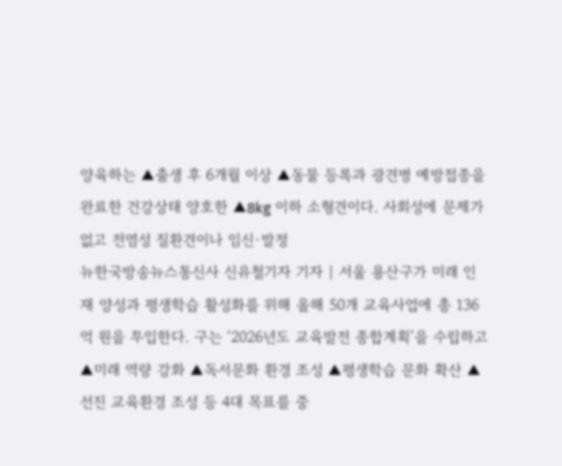양육하는 ▲출생 후 6개월 이상 ▲동물 등록과 광견병 예방접종을 완료한 건강상태 양호한 ▲8kg 이하 소형견이다. 사회성에 문제가 없고 전염성 질환견이나 임신·발정
뉴한국방송뉴스통신사 신유철기자 기자 | 서울 용산구가 미래 인재 양성과 평생학습 활성화를 위해 올해 50개 교육사업에 총 136억 원을 투입한다. 구는 ‘2026년도 교육발전 종합계획’을 수립하고 ▲미래 역량 강화 ▲독서문화 환경 조성 ▲평생학습 문화 확산 ▲선진 교육환경 조성 등 4대 목표를 중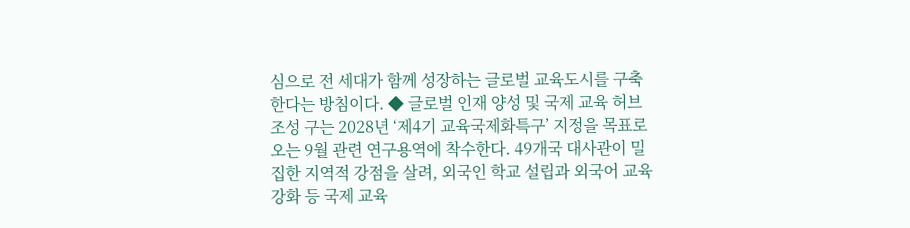심으로 전 세대가 함께 성장하는 글로벌 교육도시를 구축한다는 방침이다. ◆ 글로벌 인재 양성 및 국제 교육 허브 조성 구는 2028년 ‘제4기 교육국제화특구’ 지정을 목표로 오는 9월 관련 연구용역에 착수한다. 49개국 대사관이 밀집한 지역적 강점을 살려, 외국인 학교 설립과 외국어 교육 강화 등 국제 교육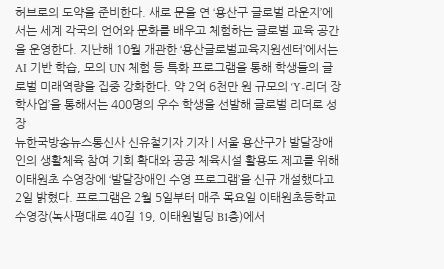허브로의 도약을 준비한다. 새로 문을 연 ‘용산구 글로벌 라운지’에서는 세계 각국의 언어와 문화를 배우고 체험하는 글로벌 교육 공간을 운영한다. 지난해 10월 개관한 ‘용산글로벌교육지원센터’에서는 AI 기반 학습, 모의 UN 체험 등 특화 프로그램을 통해 학생들의 글로벌 미래역량을 집중 강화한다. 약 2억 6천만 원 규모의 ‘Y-리더 장학사업’을 통해서는 400명의 우수 학생을 선발해 글로벌 리더로 성장
뉴한국방송뉴스통신사 신유철기자 기자 | 서울 용산구가 발달장애인의 생활체육 참여 기회 확대와 공공 체육시설 활용도 제고를 위해 이태원초 수영장에 ‘발달장애인 수영 프로그램’을 신규 개설했다고 2일 밝혔다. 프로그램은 2월 5일부터 매주 목요일 이태원초등학교 수영장(녹사평대로 40길 19, 이태원빌딩 B1층)에서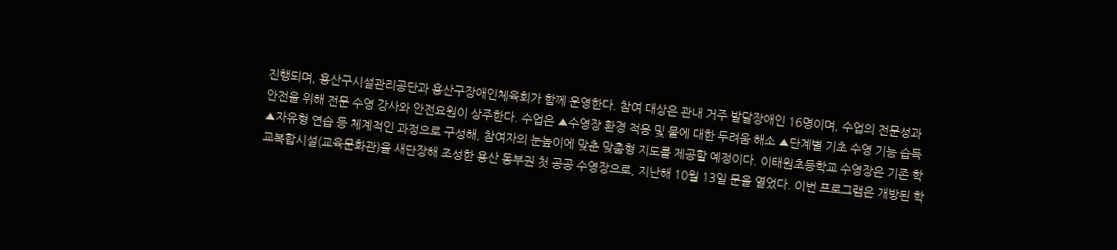진행되며, 용산구시설관리공단과 용산구장애인체육회가 함께 운영한다. 참여 대상은 관내 거주 발달장애인 16명이며, 수업의 전문성과 안전을 위해 전문 수영 강사와 안전요원이 상주한다. 수업은 ▲수영장 환경 적응 및 물에 대한 두려움 해소 ▲단계별 기초 수영 기능 습득 ▲자유형 연습 등 체계적인 과정으로 구성해, 참여자의 눈높이에 맞춘 맞춤형 지도를 제공할 예정이다. 이태원초등학교 수영장은 기존 학교복합시설(교육문화관)을 새단장해 조성한 용산 동부권 첫 공공 수영장으로, 지난해 10월 13일 문을 열었다. 이번 프로그램은 개방된 학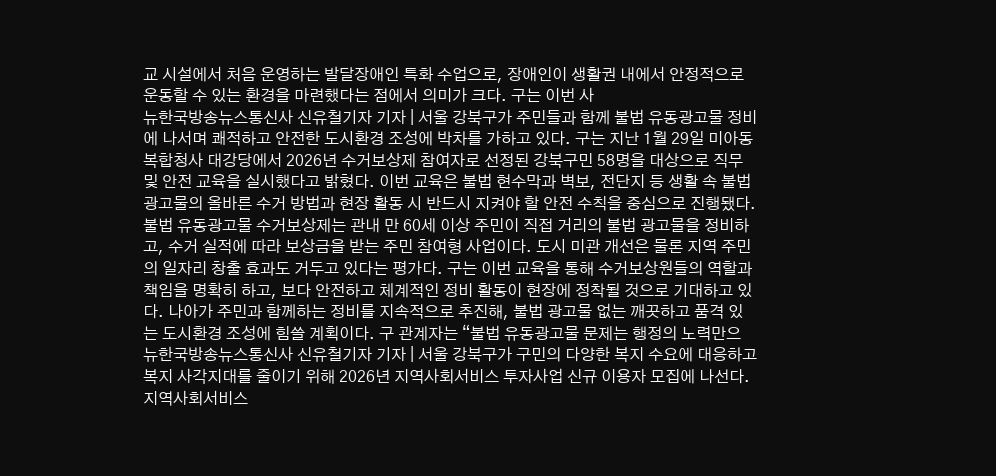교 시설에서 처음 운영하는 발달장애인 특화 수업으로, 장애인이 생활권 내에서 안정적으로 운동할 수 있는 환경을 마련했다는 점에서 의미가 크다. 구는 이번 사
뉴한국방송뉴스통신사 신유철기자 기자 | 서울 강북구가 주민들과 함께 불법 유동광고물 정비에 나서며 쾌적하고 안전한 도시환경 조성에 박차를 가하고 있다. 구는 지난 1월 29일 미아동 복합청사 대강당에서 2026년 수거보상제 참여자로 선정된 강북구민 58명을 대상으로 직무 및 안전 교육을 실시했다고 밝혔다. 이번 교육은 불법 현수막과 벽보, 전단지 등 생활 속 불법 광고물의 올바른 수거 방법과 현장 활동 시 반드시 지켜야 할 안전 수칙을 중심으로 진행됐다. 불법 유동광고물 수거보상제는 관내 만 60세 이상 주민이 직접 거리의 불법 광고물을 정비하고, 수거 실적에 따라 보상금을 받는 주민 참여형 사업이다. 도시 미관 개선은 물론 지역 주민의 일자리 창출 효과도 거두고 있다는 평가다. 구는 이번 교육을 통해 수거보상원들의 역할과 책임을 명확히 하고, 보다 안전하고 체계적인 정비 활동이 현장에 정착될 것으로 기대하고 있다. 나아가 주민과 함께하는 정비를 지속적으로 추진해, 불법 광고물 없는 깨끗하고 품격 있는 도시환경 조성에 힘쓸 계획이다. 구 관계자는 “불법 유동광고물 문제는 행정의 노력만으
뉴한국방송뉴스통신사 신유철기자 기자 | 서울 강북구가 구민의 다양한 복지 수요에 대응하고 복지 사각지대를 줄이기 위해 2026년 지역사회서비스 투자사업 신규 이용자 모집에 나선다. 지역사회서비스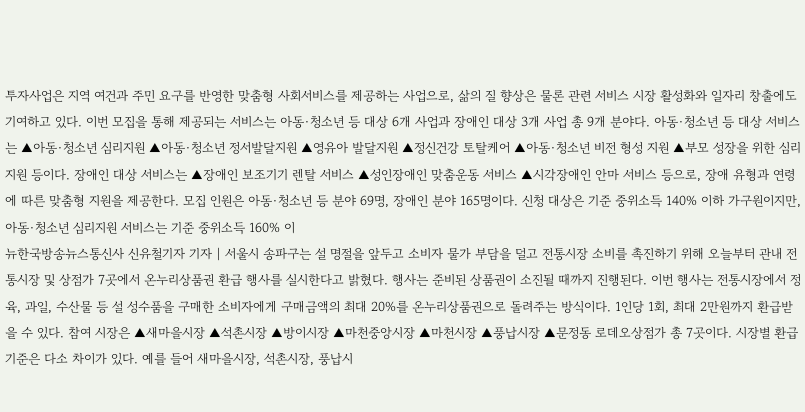투자사업은 지역 여건과 주민 요구를 반영한 맞춤형 사회서비스를 제공하는 사업으로, 삶의 질 향상은 물론 관련 서비스 시장 활성화와 일자리 창출에도 기여하고 있다. 이번 모집을 통해 제공되는 서비스는 아동·청소년 등 대상 6개 사업과 장애인 대상 3개 사업 총 9개 분야다. 아동·청소년 등 대상 서비스는 ▲아동·청소년 심리지원 ▲아동·청소년 정서발달지원 ▲영유아 발달지원 ▲정신건강 토탈케어 ▲아동·청소년 비전 형성 지원 ▲부모 성장을 위한 심리지원 등이다. 장애인 대상 서비스는 ▲장애인 보조기기 렌탈 서비스 ▲성인장애인 맞춤운동 서비스 ▲시각장애인 안마 서비스 등으로, 장애 유형과 연령에 따른 맞춤형 지원을 제공한다. 모집 인원은 아동·청소년 등 분야 69명, 장애인 분야 165명이다. 신청 대상은 기준 중위소득 140% 이하 가구원이지만, 아동·청소년 심리지원 서비스는 기준 중위소득 160% 이
뉴한국방송뉴스통신사 신유철기자 기자 | 서울시 송파구는 설 명절을 앞두고 소비자 물가 부담을 덜고 전통시장 소비를 촉진하기 위해 오늘부터 관내 전통시장 및 상점가 7곳에서 온누리상품권 환급 행사를 실시한다고 밝혔다. 행사는 준비된 상품권이 소진될 때까지 진행된다. 이번 행사는 전통시장에서 정육, 과일, 수산물 등 설 성수품을 구매한 소비자에게 구매금액의 최대 20%를 온누리상품권으로 돌려주는 방식이다. 1인당 1회, 최대 2만원까지 환급받을 수 있다. 참여 시장은 ▲새마을시장 ▲석촌시장 ▲방이시장 ▲마천중앙시장 ▲마천시장 ▲풍납시장 ▲문정동 로데오상점가 총 7곳이다. 시장별 환급 기준은 다소 차이가 있다. 예를 들어 새마을시장, 석촌시장, 풍납시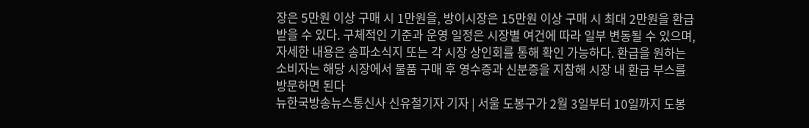장은 5만원 이상 구매 시 1만원을, 방이시장은 15만원 이상 구매 시 최대 2만원을 환급받을 수 있다. 구체적인 기준과 운영 일정은 시장별 여건에 따라 일부 변동될 수 있으며, 자세한 내용은 송파소식지 또는 각 시장 상인회를 통해 확인 가능하다. 환급을 원하는 소비자는 해당 시장에서 물품 구매 후 영수증과 신분증을 지참해 시장 내 환급 부스를 방문하면 된다
뉴한국방송뉴스통신사 신유철기자 기자 | 서울 도봉구가 2월 3일부터 10일까지 도봉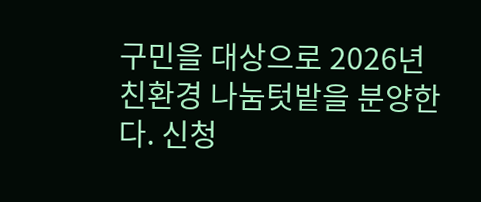구민을 대상으로 2026년 친환경 나눔텃밭을 분양한다. 신청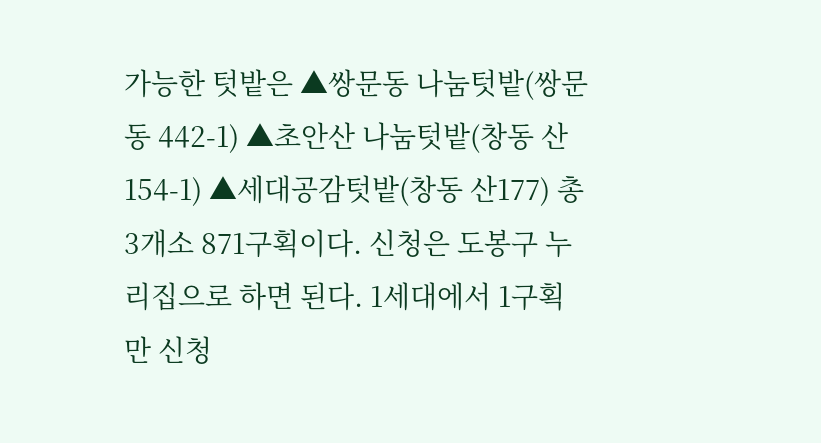가능한 텃밭은 ▲쌍문동 나눔텃밭(쌍문동 442-1) ▲초안산 나눔텃밭(창동 산154-1) ▲세대공감텃밭(창동 산177) 총 3개소 871구획이다. 신청은 도봉구 누리집으로 하면 된다. 1세대에서 1구획만 신청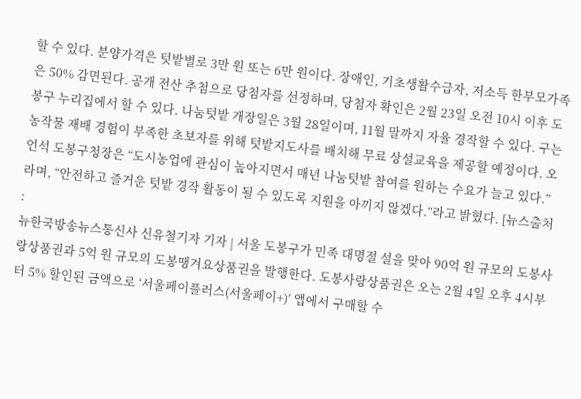할 수 있다. 분양가격은 텃밭별로 3만 원 또는 6만 원이다. 장애인, 기초생활수급자, 저소득 한부모가족은 50% 감면된다. 공개 전산 추첨으로 당첨자를 선정하며, 당첨자 확인은 2월 23일 오전 10시 이후 도봉구 누리집에서 할 수 있다. 나눔텃밭 개장일은 3월 28일이며, 11월 말까지 자율 경작할 수 있다. 구는 농작물 재배 경험이 부족한 초보자를 위해 텃밭지도사를 배치해 무료 상설교육을 제공할 예정이다. 오언석 도봉구청장은 “도시농업에 관심이 높아지면서 매년 나눔텃밭 참여를 원하는 수요가 늘고 있다.”라며, “안전하고 즐거운 텃밭 경작 활동이 될 수 있도록 지원을 아끼지 않겠다.“라고 밝혔다. [뉴스출처 :
뉴한국방송뉴스통신사 신유철기자 기자 | 서울 도봉구가 민족 대명절 설을 맞아 90억 원 규모의 도봉사랑상품권과 5억 원 규모의 도봉땡겨요상품권을 발행한다. 도봉사랑상품권은 오는 2월 4일 오후 4시부터 5% 할인된 금액으로 ‘서울페이플러스(서울페이+)’ 앱에서 구매할 수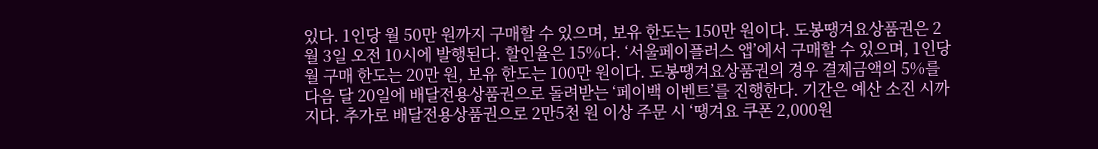있다. 1인당 월 50만 원까지 구매할 수 있으며, 보유 한도는 150만 원이다. 도봉땡겨요상품권은 2월 3일 오전 10시에 발행된다. 할인율은 15%다. ‘서울페이플러스 앱’에서 구매할 수 있으며, 1인당 월 구매 한도는 20만 원, 보유 한도는 100만 원이다. 도봉땡겨요상품권의 경우 결제금액의 5%를 다음 달 20일에 배달전용상품권으로 돌려받는 ‘페이백 이벤트’를 진행한다. 기간은 예산 소진 시까지다. 추가로 배달전용상품권으로 2만5천 원 이상 주문 시 ‘땡겨요 쿠폰 2,000원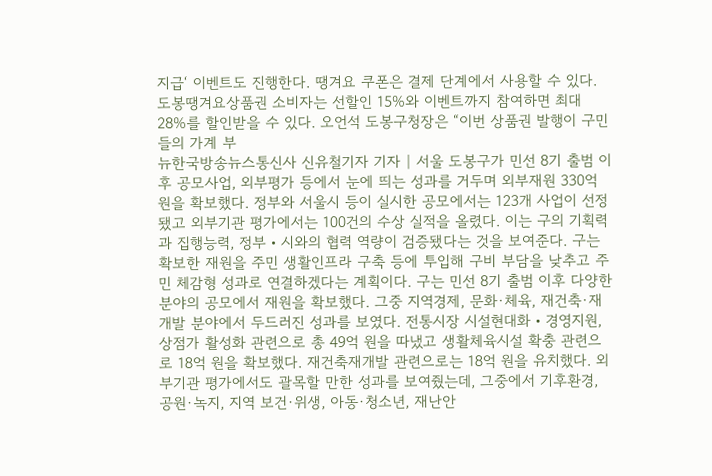지급‘ 이벤트도 진행한다. 땡겨요 쿠폰은 결제 단계에서 사용할 수 있다. 도봉땡겨요상품권 소비자는 선할인 15%와 이벤트까지 참여하면 최대 28%를 할인받을 수 있다. 오언석 도봉구청장은 “이번 상품권 발행이 구민들의 가계 부
뉴한국방송뉴스통신사 신유철기자 기자 | 서울 도봉구가 민선 8기 출범 이후 공모사업, 외부평가 등에서 눈에 띄는 성과를 거두며 외부재원 330억 원을 확보했다. 정부와 서울시 등이 실시한 공모에서는 123개 사업이 선정됐고 외부기관 평가에서는 100건의 수상 실적을 올렸다. 이는 구의 기획력과 집행능력, 정부‧시와의 협력 역량이 검증됐다는 것을 보여준다. 구는 확보한 재원을 주민 생활인프라 구축 등에 투입해 구비 부담을 낮추고 주민 체감형 성과로 연결하겠다는 계획이다. 구는 민선 8기 출범 이후 다양한 분야의 공모에서 재원을 확보했다. 그중 지역경제, 문화·체육, 재건축·재개발 분야에서 두드러진 성과를 보였다. 전통시장 시설현대화‧경영지원, 상점가 활성화 관련으로 총 49억 원을 따냈고 생활체육시설 확충 관련으로 18억 원을 확보했다. 재건축재개발 관련으로는 18억 원을 유치했다. 외부기관 평가에서도 괄목할 만한 성과를 보여줬는데, 그중에서 기후환경, 공원·녹지, 지역 보건·위생, 아동·청소년, 재난안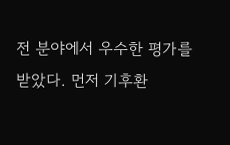전 분야에서 우수한 평가를 받았다. 먼저 기후환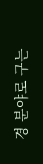경 분야로 구는